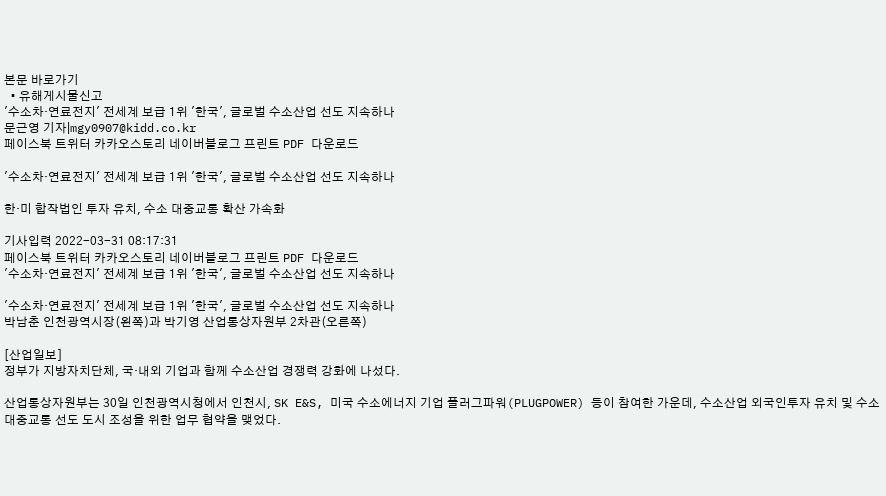본문 바로가기
  • 유해게시물신고
'수소차·연료전지' 전세계 보급 1위 '한국', 글로벌 수소산업 선도 지속하나
문근영 기자|mgy0907@kidd.co.kr
페이스북 트위터 카카오스토리 네이버블로그 프린트 PDF 다운로드

'수소차·연료전지' 전세계 보급 1위 '한국', 글로벌 수소산업 선도 지속하나

한·미 합작법인 투자 유치, 수소 대중교통 확산 가속화

기사입력 2022-03-31 08:17:31
페이스북 트위터 카카오스토리 네이버블로그 프린트 PDF 다운로드
'수소차·연료전지' 전세계 보급 1위 '한국', 글로벌 수소산업 선도 지속하나

'수소차·연료전지' 전세계 보급 1위 '한국', 글로벌 수소산업 선도 지속하나
박남춘 인천광역시장(왼쪽)과 박기영 산업통상자원부 2차관(오른쪽)

[산업일보]
정부가 지방자치단체, 국‧내외 기업과 함께 수소산업 경쟁력 강화에 나섰다.

산업통상자원부는 30일 인천광역시청에서 인천시, SK E&S, 미국 수소에너지 기업 플러그파워(PLUGPOWER) 등이 참여한 가운데, 수소산업 외국인투자 유치 및 수소 대중교통 선도 도시 조성을 위한 업무 협약을 맺었다.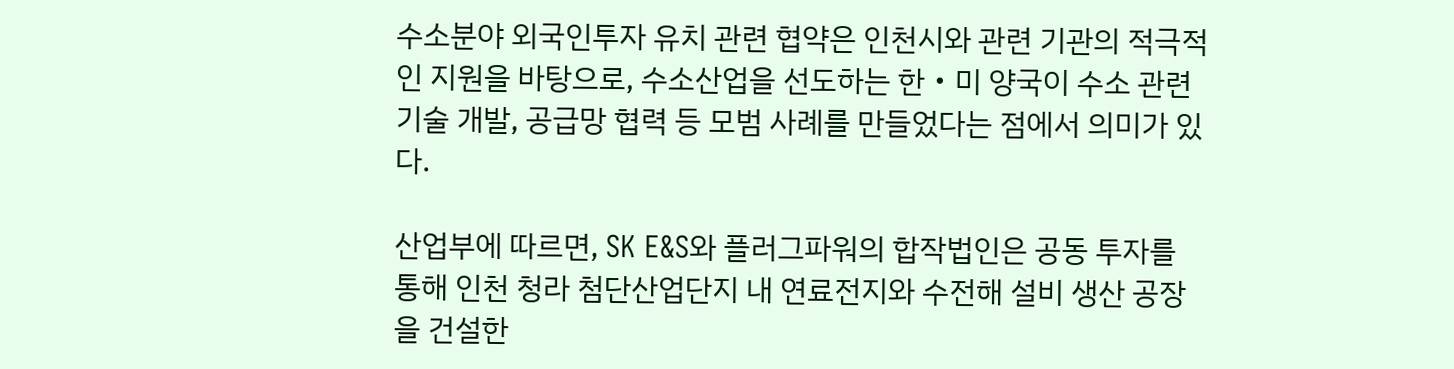수소분야 외국인투자 유치 관련 협약은 인천시와 관련 기관의 적극적인 지원을 바탕으로, 수소산업을 선도하는 한‧미 양국이 수소 관련 기술 개발, 공급망 협력 등 모범 사례를 만들었다는 점에서 의미가 있다.

산업부에 따르면, SK E&S와 플러그파워의 합작법인은 공동 투자를 통해 인천 청라 첨단산업단지 내 연료전지와 수전해 설비 생산 공장을 건설한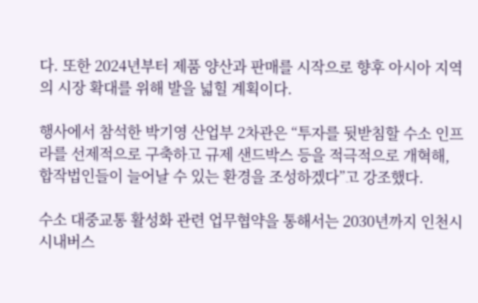다. 또한 2024년부터 제품 양산과 판매를 시작으로 향후 아시아 지역의 시장 확대를 위해 발을 넓힐 계획이다.

행사에서 참석한 박기영 산업부 2차관은 “투자를 뒷받침할 수소 인프라를 선제적으로 구축하고 규제 샌드박스 등을 적극적으로 개혁해, 합작법인들이 늘어날 수 있는 환경을 조성하겠다”고 강조했다.

수소 대중교통 활성화 관련 업무협약을 통해서는 2030년까지 인천시 시내버스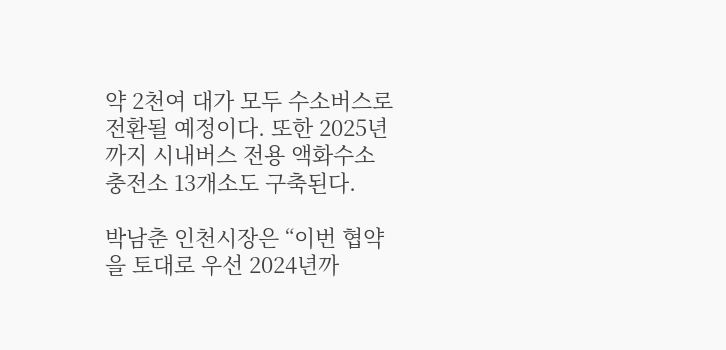약 2천여 대가 모두 수소버스로 전환될 예정이다. 또한 2025년까지 시내버스 전용 액화수소 충전소 13개소도 구축된다.

박남춘 인천시장은 “이번 협약을 토대로 우선 2024년까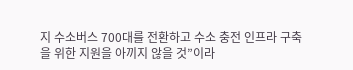지 수소버스 700대를 전환하고 수소 충전 인프라 구축을 위한 지원을 아끼지 않을 것”이라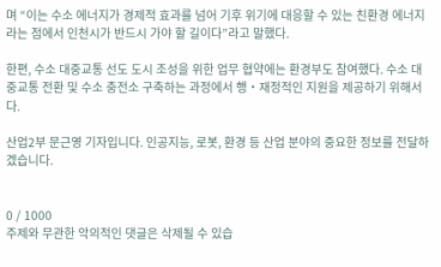며 “이는 수소 에너지가 경제적 효과를 넘어 기후 위기에 대응할 수 있는 친환경 에너지라는 점에서 인천시가 반드시 가야 할 길이다”라고 말했다.

한편, 수소 대중교통 선도 도시 조성을 위한 업무 협약에는 환경부도 참여했다. 수소 대중교통 전환 및 수소 충전소 구축하는 과정에서 행‧재정적인 지원을 제공하기 위해서다.

산업2부 문근영 기자입니다. 인공지능, 로봇, 환경 등 산업 분야의 중요한 정보를 전달하겠습니다.


0 / 1000
주제와 무관한 악의적인 댓글은 삭제될 수 있습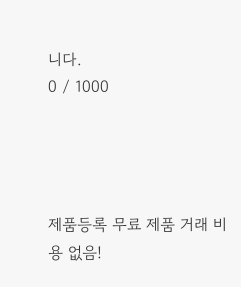니다.
0 / 1000




제품등록 무료 제품 거래 비용 없음!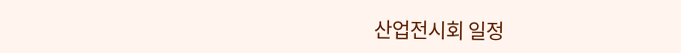산업전시회 일정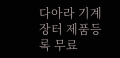다아라 기계장터 제품등록 무료